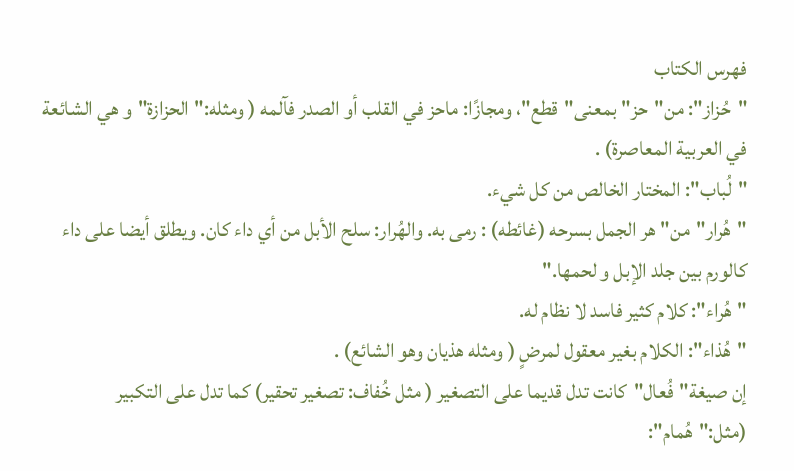فهرس الكتاب
"حُزاز": من"حز"بمعنى"قطع"، ومجازًا: ماحز في القلب أو الصدر فآلمه ( ومثله:"الحزازة"و هي الشائعة في العربية المعاصرة) .
"لُباب": المختار الخالص من كل شيء.
"هُرار"من"هر الجمل بسرحه (غائطه) : رمى به. والهُرار: سلح الأبل من أي داء كان. ويطلق أيضا على داء كالورم بين جلد الإبل و لحمها."
"هُراء": كلام كثير فاسد لا نظام له.
"هُذاء": الكلام بغير معقول لمرضٍ ( ومثله هذيان وهو الشائع) .
إن صيغة"فُعال"كانت تدل قديما على التصغير ( مثل خُفاف: تصغير تحقير) كما تدل على التكبير (مثل:"هُمام":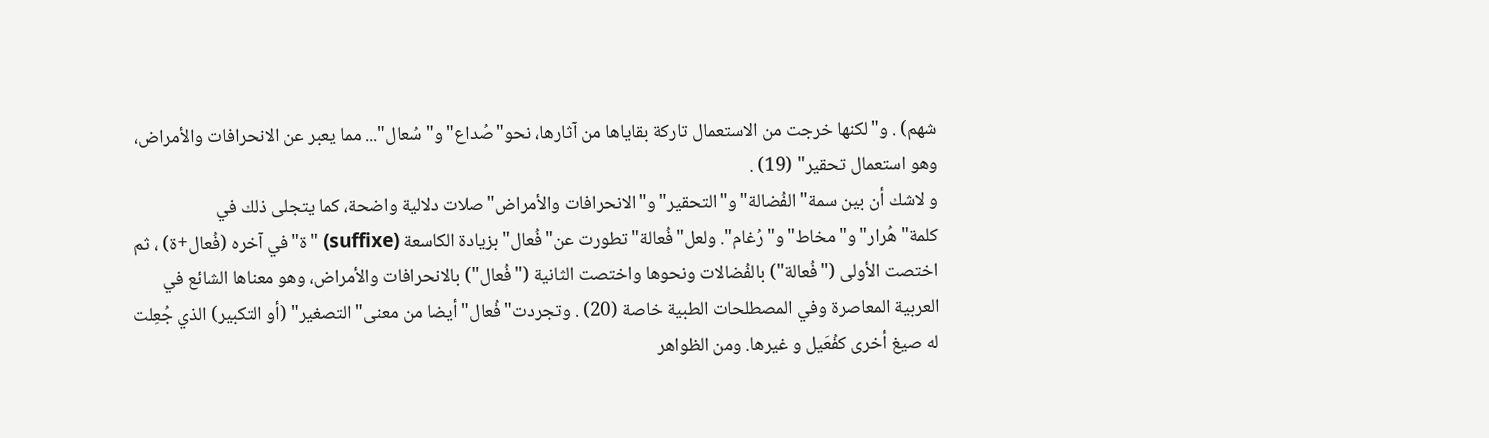شهم) . و"لكنها خرجت من الاستعمال تاركة بقاياها من آثارها، نحو"صُداع"و"سُعال"... مما يعبر عن الانحرافات والأمراض، وهو استعمال تحقير" (19) .
و لاشك أن بين سمة"الفُضالة"و"التحقير"و"الانحرافات والأمراض"صلات دلالية واضحة، كما يتجلى ذلك في كلمة"هُرار"و"مخاط"و"رُغام". ولعل"فُعالة"تطورت عن"فُعال"بزيادة الكاسعة (suffixe) "ة"في آخره (فُعال+ة) ، ثم اختصت الأولى ("فُعالة") بالفُضالات ونحوها واختصت الثانية ("فُعال") بالانحرافات والأمراض، وهو معناها الشائع في العربية المعاصرة وفي المصطلحات الطبية خاصة (20) . وتجردت"فُعال"أيضا من معنى"التصغير" (أو التكبير) الذي جُعِلت له صيغ أخرى كفُعَيل و غيرها. ومن الظواهر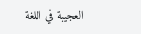العجيبة في اللغة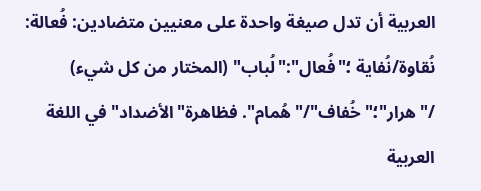العربية أن تدل صيغة واحدة على معنيين متضادين: فُعالة: نُقاوة/نُفاية ؛"فُعال":"لُباب" (المختار من كل شيء) /"هرار"؛"خُفاف"/"هُمام". فظاهرة"الأضداد"في اللغة العربية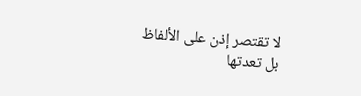لا تقتصر إذن على الألفاظ بل تعدتها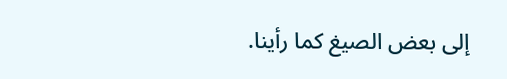إلى بعض الصيغ كما رأينا.